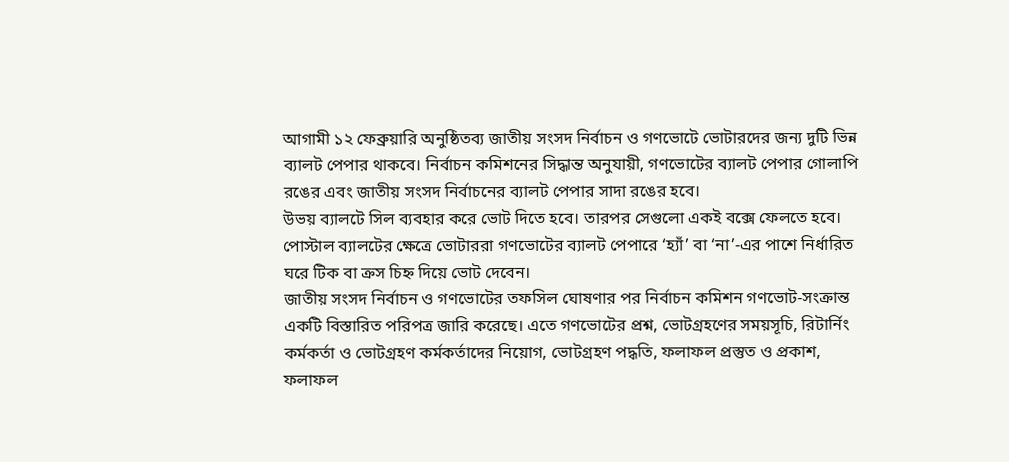আগামী ১২ ফেব্রুয়ারি অনুষ্ঠিতব্য জাতীয় সংসদ নির্বাচন ও গণভোটে ভোটারদের জন্য দুটি ভিন্ন ব্যালট পেপার থাকবে। নির্বাচন কমিশনের সিদ্ধান্ত অনুযায়ী, গণভোটের ব্যালট পেপার গোলাপি রঙের এবং জাতীয় সংসদ নির্বাচনের ব্যালট পেপার সাদা রঙের হবে।
উভয় ব্যালটে সিল ব্যবহার করে ভোট দিতে হবে। তারপর সেগুলো একই বক্সে ফেলতে হবে। পোস্টাল ব্যালটের ক্ষেত্রে ভোটাররা গণভোটের ব্যালট পেপারে ‘হ্যাঁ’ বা ‘না’-এর পাশে নির্ধারিত ঘরে টিক বা ক্রস চিহ্ন দিয়ে ভোট দেবেন।
জাতীয় সংসদ নির্বাচন ও গণভোটের তফসিল ঘোষণার পর নির্বাচন কমিশন গণভোট-সংক্রান্ত একটি বিস্তারিত পরিপত্র জারি করেছে। এতে গণভোটের প্রশ্ন, ভোটগ্রহণের সময়সূচি, রিটার্নিং কর্মকর্তা ও ভোটগ্রহণ কর্মকর্তাদের নিয়োগ, ভোটগ্রহণ পদ্ধতি, ফলাফল প্রস্তুত ও প্রকাশ, ফলাফল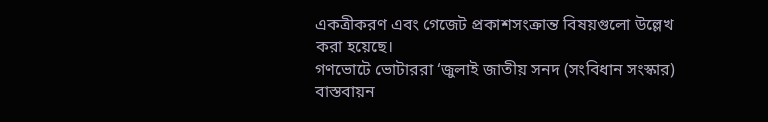একত্রীকরণ এবং গেজেট প্রকাশসংক্রান্ত বিষয়গুলো উল্লেখ করা হয়েছে।
গণভোটে ভোটাররা ‘জুলাই জাতীয় সনদ (সংবিধান সংস্কার) বাস্তবায়ন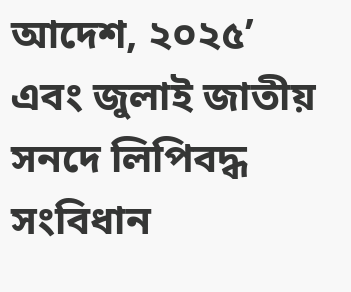আদেশ, ২০২৫’ এবং জুলাই জাতীয় সনদে লিপিবদ্ধ সংবিধান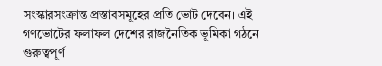সংস্কারসংক্রান্ত প্রস্তাবসমূহের প্রতি ভোট দেবেন। এই গণভোটের ফলাফল দেশের রাজনৈতিক ভূমিকা গঠনে গুরুত্বপূর্ণ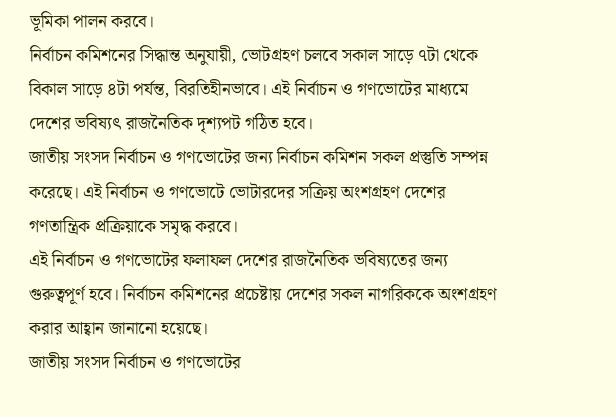ভূমিকা পালন করবে।
নির্বাচন কমিশনের সিদ্ধান্ত অনুযায়ী, ভোটগ্রহণ চলবে সকাল সাড়ে ৭টা থেকে বিকাল সাড়ে ৪টা পর্যন্ত, বিরতিহীনভাবে। এই নির্বাচন ও গণভোটের মাধ্যমে দেশের ভবিষ্যৎ রাজনৈতিক দৃশ্যপট গঠিত হবে।
জাতীয় সংসদ নির্বাচন ও গণভোটের জন্য নির্বাচন কমিশন সকল প্রস্তুতি সম্পন্ন করেছে। এই নির্বাচন ও গণভোটে ভোটারদের সক্রিয় অংশগ্রহণ দেশের গণতান্ত্রিক প্রক্রিয়াকে সমৃদ্ধ করবে।
এই নির্বাচন ও গণভোটের ফলাফল দেশের রাজনৈতিক ভবিষ্যতের জন্য গুরুত্বপূর্ণ হবে। নির্বাচন কমিশনের প্রচেষ্টায় দেশের সকল নাগরিককে অংশগ্রহণ করার আহ্বান জানানো হয়েছে।
জাতীয় সংসদ নির্বাচন ও গণভোটের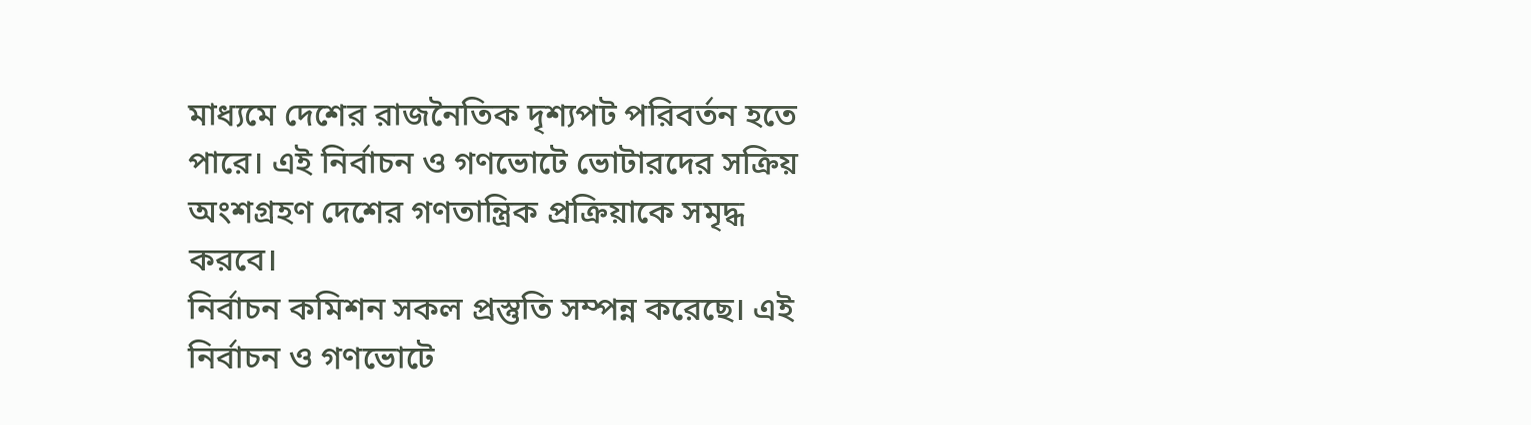মাধ্যমে দেশের রাজনৈতিক দৃশ্যপট পরিবর্তন হতে পারে। এই নির্বাচন ও গণভোটে ভোটারদের সক্রিয় অংশগ্রহণ দেশের গণতান্ত্রিক প্রক্রিয়াকে সমৃদ্ধ করবে।
নির্বাচন কমিশন সকল প্রস্তুতি সম্পন্ন করেছে। এই নির্বাচন ও গণভোটে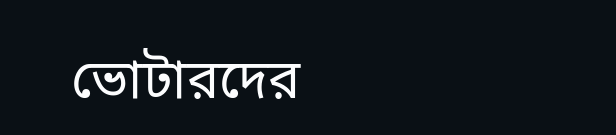ভোটারদের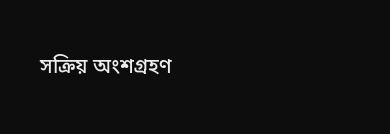সক্রিয় অংশগ্রহণ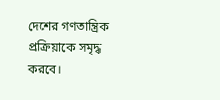দেশের গণতান্ত্রিক প্রক্রিয়াকে সমৃদ্ধ করবে।